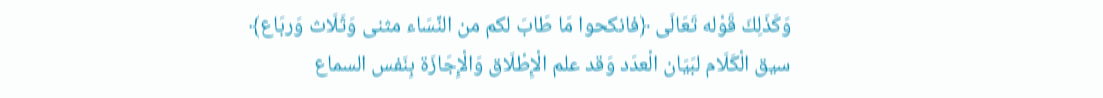وَكَذَلِكَ قَوْله تَعَالَى ﴿فانكحوا مَا طَابَ لكم من النِّسَاء مثنى وَثَلَاث وَربَاع﴾
سيق الْكَلَام لبَيَان الْعدَد وَقد علم الْإِطْلَاق وَالْإِجَازَة بِنَفس السماع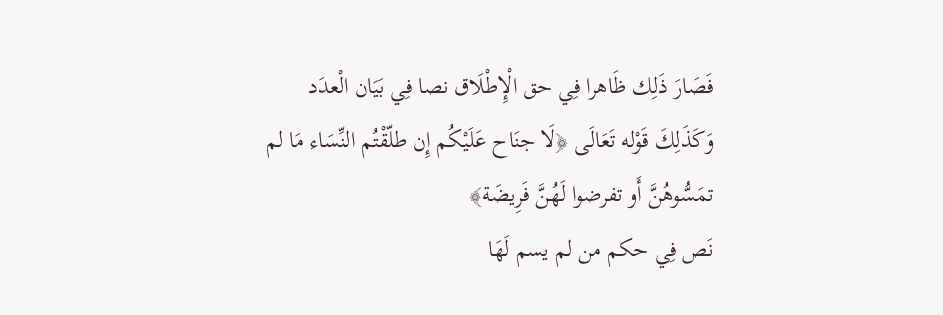فَصَارَ ذَلِك ظَاهرا فِي حق الْإِطْلَاق نصا فِي بَيَان الْعدَد
وَكَذَلِكَ قَوْله تَعَالَى ﴿لَا جنَاح عَلَيْكُم إِن طلّقْتُم النِّسَاء مَا لم تمَسُّوهُنَّ أَو تفرضوا لَهُنَّ فَرِيضَة﴾
نَص فِي حكم من لم يسم لَهَا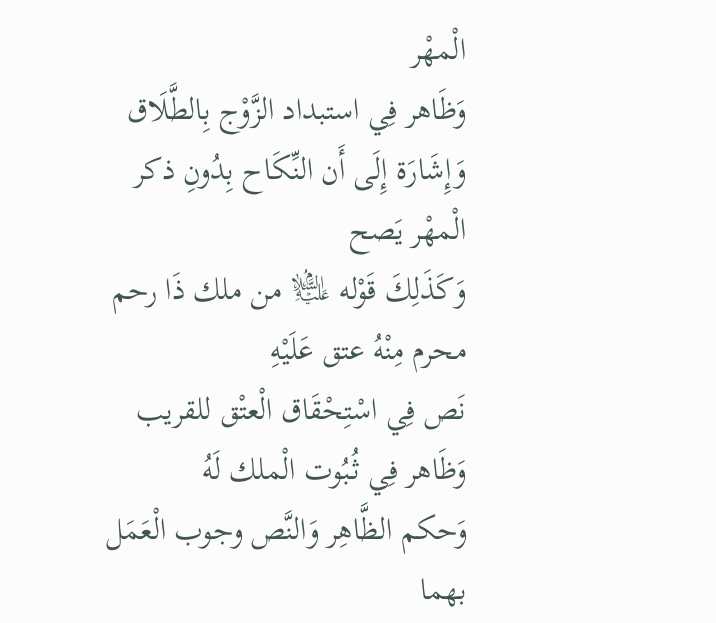الْمهْر
وَظَاهر فِي استبداد الزَّوْج بِالطَّلَاق
وَإِشَارَة إِلَى أَن النِّكَاح بِدُونِ ذكر الْمهْر يَصح
وَكَذَلِكَ قَوْله ﵇ من ملك ذَا رحم محرم مِنْهُ عتق عَلَيْهِ
نَص فِي اسْتِحْقَاق الْعتْق للقريب
وَظَاهر فِي ثُبُوت الْملك لَهُ
وَحكم الظَّاهِر وَالنَّص وجوب الْعَمَل بهما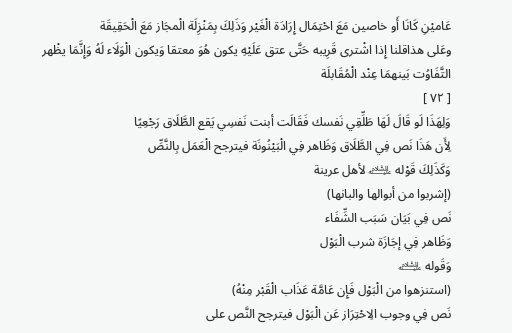عَاميْنِ كَانَا أَو خاصين مَعَ احْتِمَال إِرَادَة الْغَيْر وَذَلِكَ بِمَنْزِلَة الْمجَاز مَعَ الْحَقِيقَة
وعَلى هذاقلنا إِذا اشْترى قَرِيبه حَتَّى عتق عَلَيْهِ يكون هُوَ معتقا وَيكون الْوَلَاء لَهُ وَإِنَّمَا يظْهر التَّفَاوُت بَينهمَا عِنْد الْمُقَابلَة
[ ٧٢ ]
وَلِهَذَا لَو قَالَ لَهَا طَلِّقِي نَفسك فَقَالَت أبنت نَفسِي يَقع الطَّلَاق رَجْعِيًا
لِأَن هَذَا نَص فِي الطَّلَاق وَظَاهر فِي الْبَيْنُونَة فيترجح الْعَمَل بِالنَّصِّ
وَكَذَلِكَ قَوْله ﵇ لأهل عرينة
(إشربوا من أبوالها والبانها)
نَص فِي بَيَان سَبَب الشِّفَاء
وَظَاهر فِي إجَازَة شرب الْبَوْل
وَقَوله ﵇
(استنزهوا من الْبَوْل فَإِن عَامَّة عَذَاب الْقَبْر مِنْهُ)
نَص فِي وجوب الِاحْتِرَاز عَن الْبَوْل فيترجح النَّص على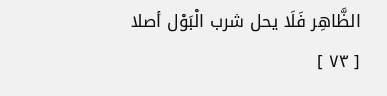الظَّاهِر فَلَا يحل شرب الْبَوْل أصلا
[ ٧٣ ]